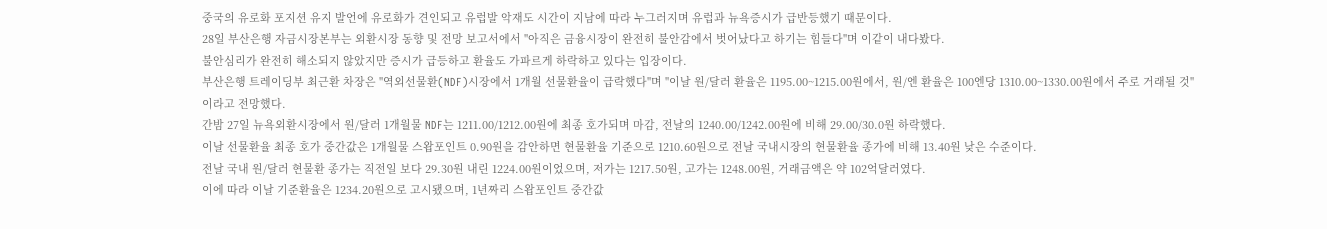중국의 유로화 포지션 유지 발언에 유로화가 견인되고 유럽발 악재도 시간이 지남에 따라 누그러지며 유럽과 뉴욕증시가 급반등했기 때문이다.
28일 부산은행 자금시장본부는 외환시장 동향 및 전망 보고서에서 "아직은 금융시장이 완전히 불안감에서 벗어났다고 하기는 힘들다"며 이같이 내다봤다.
불안심리가 완전히 해소되지 않았지만 증시가 급등하고 환율도 가파르게 하락하고 있다는 입장이다.
부산은행 트레이딩부 최근환 차장은 "역외선물환(NDF)시장에서 1개월 선물환율이 급락했다"며 "이날 원/달러 환율은 1195.00~1215.00원에서, 원/엔 환율은 100엔당 1310.00~1330.00원에서 주로 거래될 것"이라고 전망했다.
간밤 27일 뉴욕외환시장에서 원/달러 1개월물 NDF는 1211.00/1212.00원에 최종 호가되며 마감, 전날의 1240.00/1242.00원에 비해 29.00/30.0원 하락했다.
이날 선물환율 최종 호가 중간값은 1개월물 스왑포인트 0.90원을 감안하면 현물환율 기준으로 1210.60원으로 전날 국내시장의 현물환율 종가에 비해 13.40원 낮은 수준이다.
전날 국내 원/달러 현물환 종가는 직전일 보다 29.30원 내린 1224.00원이었으며, 저가는 1217.50원, 고가는 1248.00원, 거래금액은 약 102억달러였다.
이에 따라 이날 기준환율은 1234.20원으로 고시됐으며, 1년짜리 스왑포인트 중간값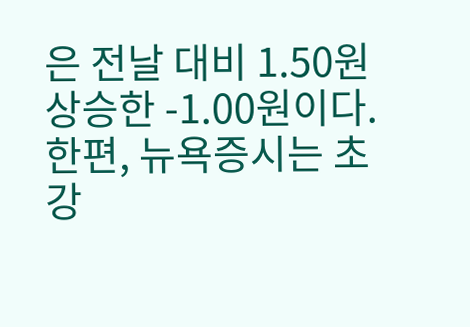은 전날 대비 1.50원 상승한 -1.00원이다.
한편, 뉴욕증시는 초강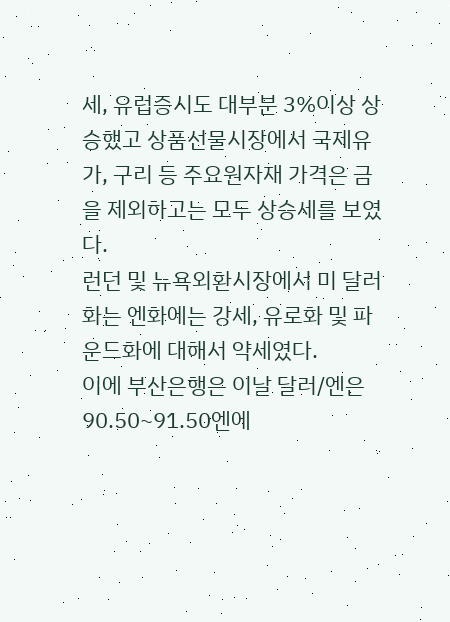세, 유럽증시도 대부분 3%이상 상승했고 상품선물시장에서 국제유가, 구리 등 주요원자재 가격은 금을 제외하고는 모두 상승세를 보였다.
런던 및 뉴욕외환시장에서 미 달러화는 엔화에는 강세, 유로화 및 파운드화에 대해서 약세였다.
이에 부산은행은 이날 달러/엔은 90.50~91.50엔에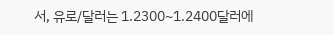서, 유로/달러는 1.2300~1.2400달러에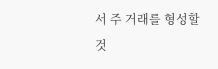서 주 거래를 형성할 것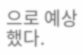으로 예상했다.